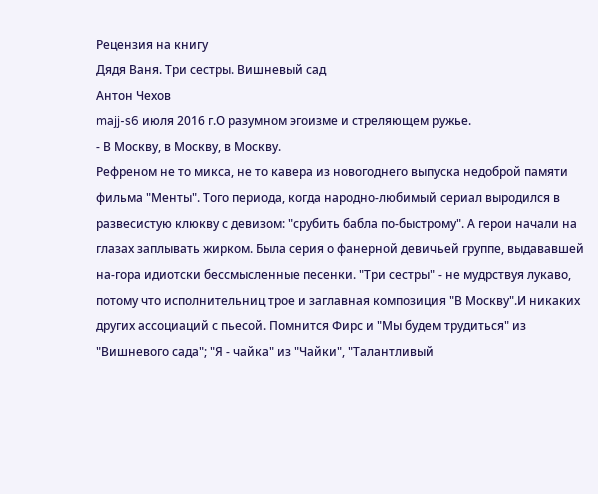Рецензия на книгу
Дядя Ваня. Три сестры. Вишневый сад
Антон Чехов
majj-s6 июля 2016 г.О разумном эгоизме и стреляющем ружье.
- В Москву, в Москву, в Москву.
Рефреном не то микса, не то кавера из новогоднего выпуска недоброй памяти фильма "Менты". Того периода, когда народно-любимый сериал выродился в развесистую клюкву с девизом: "срубить бабла по-быстрому". А герои начали на глазах заплывать жирком. Была серия о фанерной девичьей группе, выдававшей на-гора идиотски бессмысленные песенки. "Три сестры" - не мудрствуя лукаво, потому что исполнительниц трое и заглавная композиция "В Москву".И никаких других ассоциаций с пьесой. Помнится Фирс и "Мы будем трудиться" из "Вишневого сада"; "Я - чайка" из "Чайки", "Талантливый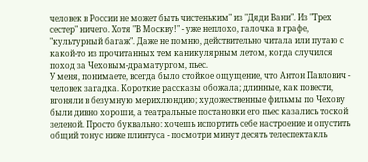человек в России не может быть чистеньким" из "Дяди Вани". Из "Трех сестер" ничего. Хотя "В Москву!" - уже неплохо, галочка в графе, "культурный багаж". Даже не помню, действительно читала или путаю с какой-то из прочитанных тем каникулярным летом, когда случился поход за Чеховым-драматургом, пьес.
У меня, понимаете, всегда было стойкое ощущение, что Антон Павлович - человек загадка. Короткие рассказы обожала; длинные, как повести, вгоняли в безумную мерихлюндию; художественные фильмы по Чехову были дивно хороши, а театральные постановки его пьес казались тоской зеленой. Просто буквально: хочешь испортить себе настроение и опустить общий тонус ниже плинтуса - посмотри минут десять телеспектакль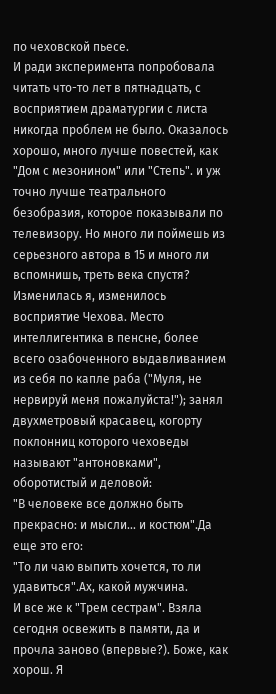по чеховской пьесе.
И ради эксперимента попробовала читать что-то лет в пятнадцать, с восприятием драматургии с листа никогда проблем не было. Оказалось хорошо, много лучше повестей, как "Дом с мезонином" или "Степь". и уж точно лучше театрального безобразия, которое показывали по телевизору. Но много ли поймешь из серьезного автора в 15 и много ли вспомнишь, треть века спустя?
Изменилась я, изменилось восприятие Чехова. Место интеллигентика в пенсне, более всего озабоченного выдавливанием из себя по капле раба ("Муля, не нервируй меня пожалуйста!"); занял двухметровый красавец, когорту поклонниц которого чеховеды называют "антоновками", оборотистый и деловой:
"В человеке все должно быть прекрасно: и мысли... и костюм".Да еще это его:
"То ли чаю выпить хочется, то ли удавиться".Ах, какой мужчина.
И все же к "Трем сестрам". Взяла сегодня освежить в памяти, да и прочла заново (впервые?). Боже, как хорош. Я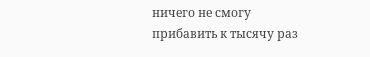ничего не смогу прибавить к тысячу раз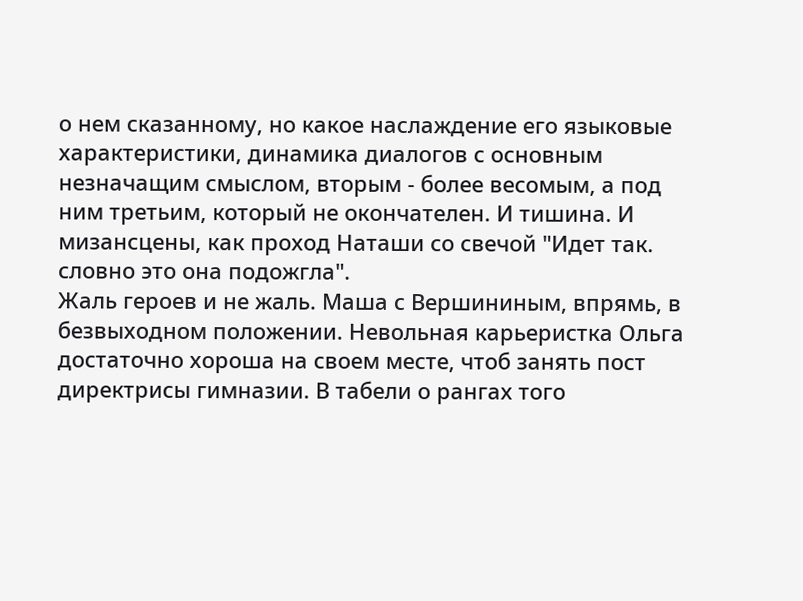о нем сказанному, но какое наслаждение его языковые характеристики, динамика диалогов с основным незначащим смыслом, вторым - более весомым, а под ним третьим, который не окончателен. И тишина. И мизансцены, как проход Наташи со свечой "Идет так. словно это она подожгла".
Жаль героев и не жаль. Маша с Вершининым, впрямь, в безвыходном положении. Невольная карьеристка Ольга достаточно хороша на своем месте, чтоб занять пост директрисы гимназии. В табели о рангах того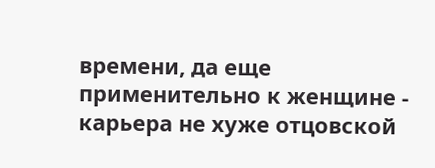времени, да еще применительно к женщине - карьера не хуже отцовской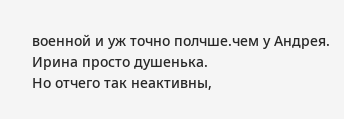военной и уж точно полчше.чем у Андрея. Ирина просто душенька.
Но отчего так неактивны,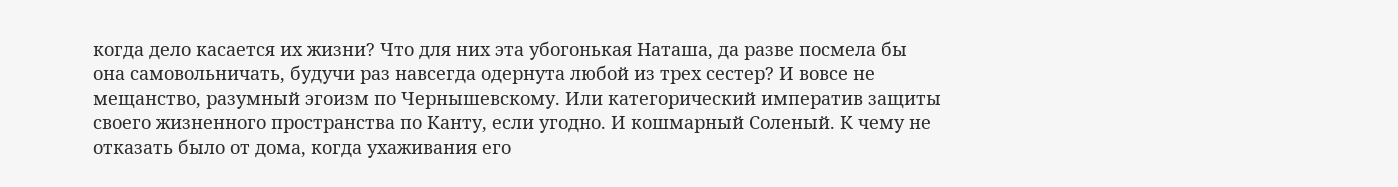когда дело касается их жизни? Что для них эта убогонькая Наташа, да разве посмела бы она самовольничать, будучи раз навсегда одернута любой из трех сестер? И вовсе не мещанство, разумный эгоизм по Чернышевскому. Или категорический императив защиты своего жизненного пространства по Канту, если угодно. И кошмарный Соленый. К чему не отказать было от дома, когда ухаживания его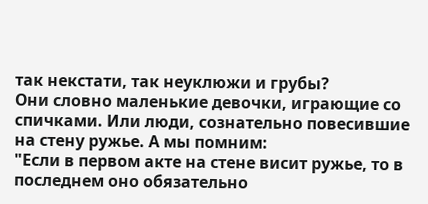так некстати, так неуклюжи и грубы?
Они словно маленькие девочки, играющие со спичками. Или люди, сознательно повесившие на стену ружье. А мы помним:
"Если в первом акте на стене висит ружье, то в последнем оно обязательно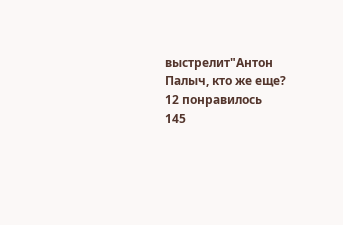выстрелит"Антон Палыч, кто же еще?
12 понравилось
145